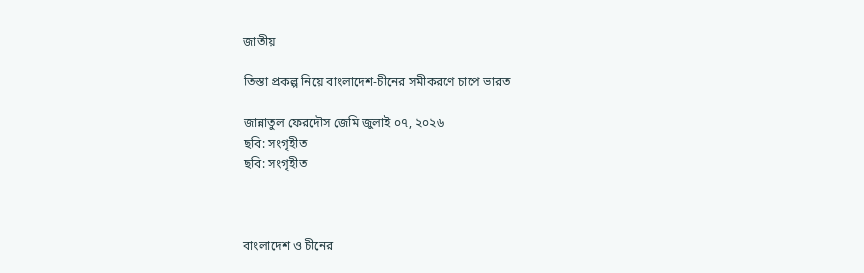জাতীয়

তিস্তা প্রকল্প নিয়ে বাংলাদেশ-চীনের সমীকরণে চাপে ভারত

জান্নাতুল ফেরদৌস জেমি জুলাই ০৭, ২০২৬
ছবি: সংগৃহীত
ছবি: সংগৃহীত



বাংলাদেশ ও চীনের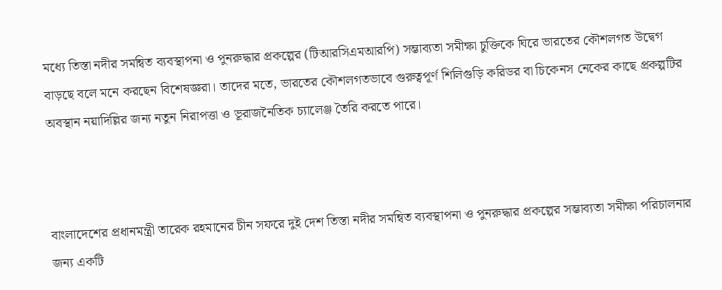মধ্যে তিস্তা নদীর সমন্বিত ব্যবস্থাপনা ও পুনরুদ্ধার প্রকল্পের (টিআরসিএমআরপি) সম্ভাব্যতা সমীক্ষা চুক্তিকে ঘিরে ভারতের কৌশলগত উদ্বেগ বাড়ছে বলে মনে করছেন বিশেষজ্ঞরা। তাদের মতে, ভারতের কৌশলগতভাবে গুরুত্বপূর্ণ শিলিগুড়ি করিডর বা চিকেনস নেকের কাছে প্রকল্পটির অবস্থান নয়াদিল্লির জন্য নতুন নিরাপত্তা ও ভূরাজনৈতিক চ্যালেঞ্জ তৈরি করতে পারে।



বাংলাদেশের প্রধানমন্ত্রী তারেক রহমানের চীন সফরে দুই দেশ তিস্তা নদীর সমন্বিত ব্যবস্থাপনা ও পুনরুদ্ধার প্রকল্পের সম্ভাব্যতা সমীক্ষা পরিচালনার জন্য একটি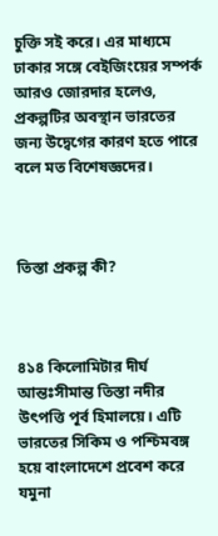চুক্তি সই করে। এর মাধ্যমে ঢাকার সঙ্গে বেইজিংয়ের সম্পর্ক আরও জোরদার হলেও, প্রকল্পটির অবস্থান ভারতের জন্য উদ্বেগের কারণ হতে পারে বলে মত বিশেষজ্ঞদের।



তিস্তা প্রকল্প কী?



৪১৪ কিলোমিটার দীর্ঘ আন্তঃসীমান্ত তিস্তা নদীর উৎপত্তি পূর্ব হিমালয়ে। এটি ভারতের সিকিম ও পশ্চিমবঙ্গ হয়ে বাংলাদেশে প্রবেশ করে যমুনা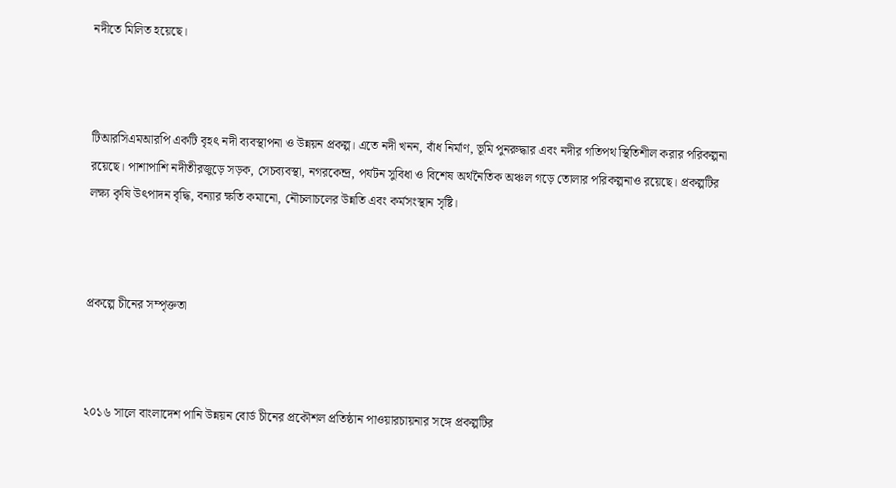নদীতে মিলিত হয়েছে।



টিআরসিএমআরপি একটি বৃহৎ নদী ব্যবস্থাপনা ও উন্নয়ন প্রকল্প। এতে নদী খনন, বাঁধ নির্মাণ, ভূমি পুনরুদ্ধার এবং নদীর গতিপথ স্থিতিশীল করার পরিকল্পনা রয়েছে। পাশাপাশি নদীতীরজুড়ে সড়ক, সেচব্যবস্থা, নগরকেন্দ্র, পর্যটন সুবিধা ও বিশেষ অর্থনৈতিক অঞ্চল গড়ে তোলার পরিকল্পনাও রয়েছে। প্রকল্পটির লক্ষ্য কৃষি উৎপাদন বৃদ্ধি, বন্যার ক্ষতি কমানো, নৌচলাচলের উন্নতি এবং কর্মসংস্থান সৃষ্টি।



প্রকল্পে চীনের সম্পৃক্ততা



২০১৬ সালে বাংলাদেশ পানি উন্নয়ন বোর্ড চীনের প্রকৌশল প্রতিষ্ঠান পাওয়ারচায়নার সঙ্গে প্রকল্পটির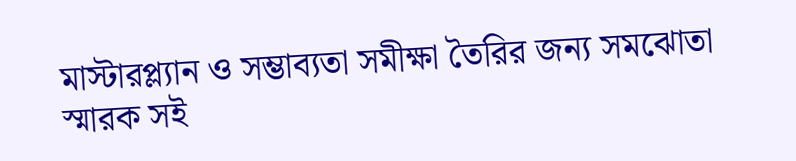মাস্টারপ্ল্যান ও সম্ভাব্যতা সমীক্ষা তৈরির জন্য সমঝোতা স্মারক সই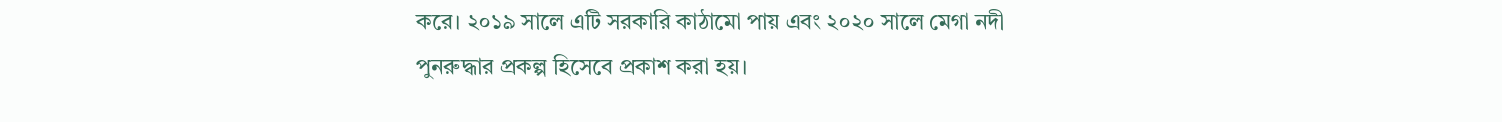করে। ২০১৯ সালে এটি সরকারি কাঠামো পায় এবং ২০২০ সালে মেগা নদী পুনরুদ্ধার প্রকল্প হিসেবে প্রকাশ করা হয়।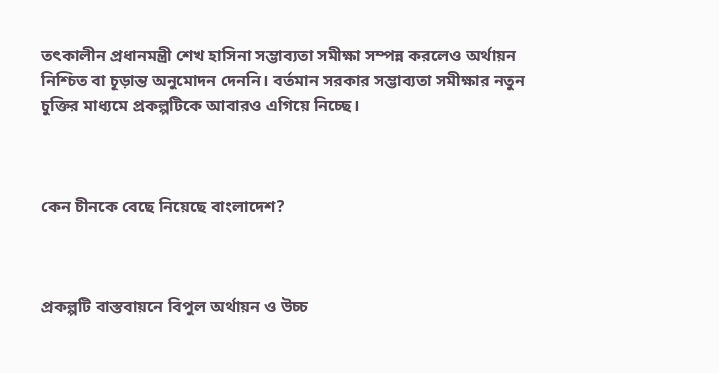তৎকালীন প্রধানমন্ত্রী শেখ হাসিনা সম্ভাব্যতা সমীক্ষা সম্পন্ন করলেও অর্থায়ন নিশ্চিত বা চূড়ান্ত অনুমোদন দেননি। বর্তমান সরকার সম্ভাব্যতা সমীক্ষার নতুন চুক্তির মাধ্যমে প্রকল্পটিকে আবারও এগিয়ে নিচ্ছে।



কেন চীনকে বেছে নিয়েছে বাংলাদেশ?



প্রকল্পটি বাস্তবায়নে বিপুল অর্থায়ন ও উচ্চ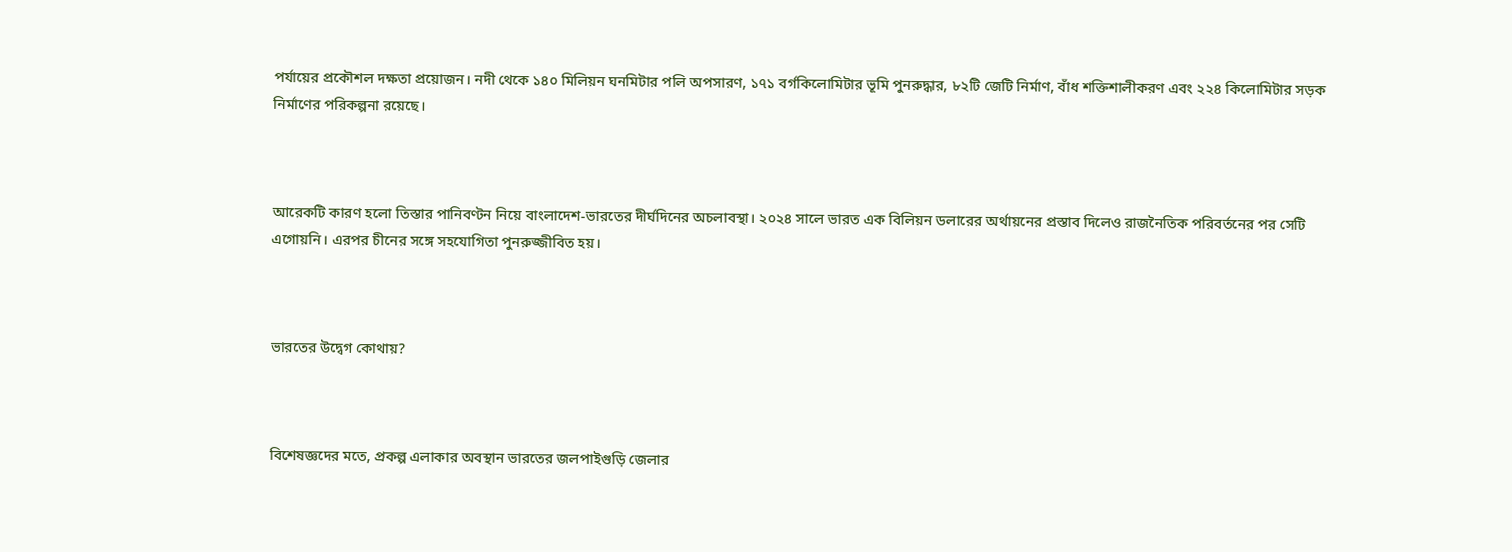পর্যায়ের প্রকৌশল দক্ষতা প্রয়োজন। নদী থেকে ১৪০ মিলিয়ন ঘনমিটার পলি অপসারণ, ১৭১ বর্গকিলোমিটার ভূমি পুনরুদ্ধার, ৮২টি জেটি নির্মাণ, বাঁধ শক্তিশালীকরণ এবং ২২৪ কিলোমিটার সড়ক নির্মাণের পরিকল্পনা রয়েছে।



আরেকটি কারণ হলো তিস্তার পানিবণ্টন নিয়ে বাংলাদেশ-ভারতের দীর্ঘদিনের অচলাবস্থা। ২০২৪ সালে ভারত এক বিলিয়ন ডলারের অর্থায়নের প্রস্তাব দিলেও রাজনৈতিক পরিবর্তনের পর সেটি এগোয়নি। এরপর চীনের সঙ্গে সহযোগিতা পুনরুজ্জীবিত হয়।



ভারতের উদ্বেগ কোথায়?



বিশেষজ্ঞদের মতে, প্রকল্প এলাকার অবস্থান ভারতের জলপাইগুড়ি জেলার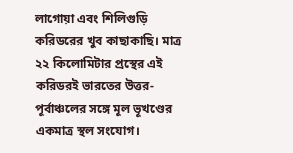লাগোয়া এবং শিলিগুড়ি করিডরের খুব কাছাকাছি। মাত্র ২২ কিলোমিটার প্রস্থের এই করিডরই ভারতের উত্তর-পূর্বাঞ্চলের সঙ্গে মূল ভূখণ্ডের একমাত্র স্থল সংযোগ।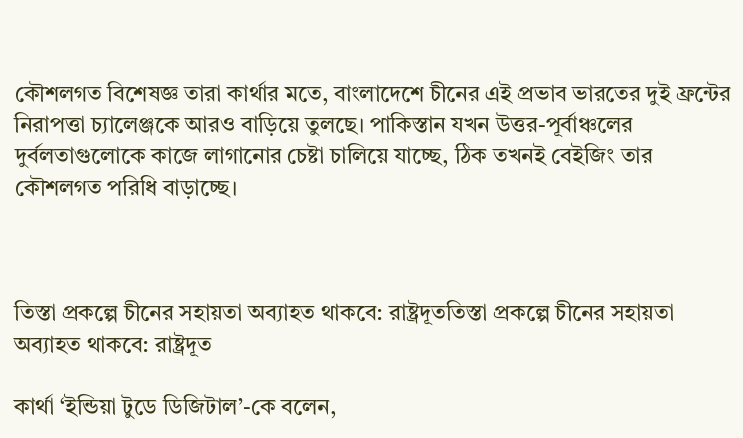কৌশলগত বিশেষজ্ঞ তারা কার্থার মতে, বাংলাদেশে চীনের এই প্রভাব ভারতের দুই ফ্রন্টের নিরাপত্তা চ্যালেঞ্জকে আরও বাড়িয়ে তুলছে। পাকিস্তান যখন উত্তর-পূর্বাঞ্চলের দুর্বলতাগুলোকে কাজে লাগানোর চেষ্টা চালিয়ে যাচ্ছে, ঠিক তখনই বেইজিং তার কৌশলগত পরিধি বাড়াচ্ছে।



তিস্তা প্রকল্পে চীনের সহায়তা অব্যাহত থাকবে: রাষ্ট্রদূততিস্তা প্রকল্পে চীনের সহায়তা অব্যাহত থাকবে: রাষ্ট্রদূত

কার্থা ‘ইন্ডিয়া টুডে ডিজিটাল’-কে বলেন,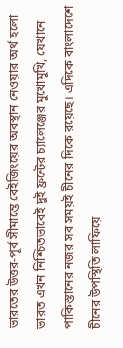ভারতের উত্তর-পূর্ব সীমান্তে বেইজিংয়ের অবস্থান নেওয়ার অর্থ হলো ভারত এখন নিশ্চিতভাবেই দুই ফ্রন্টের চ্যালেঞ্জের মুখোমুখি, যেখানে পাকিস্তানের নজর সব সময়ই চীনের দিকে রয়েছে। এদিকে বাংলাদেশে চীনের উপস্থিতি লাফিয়ে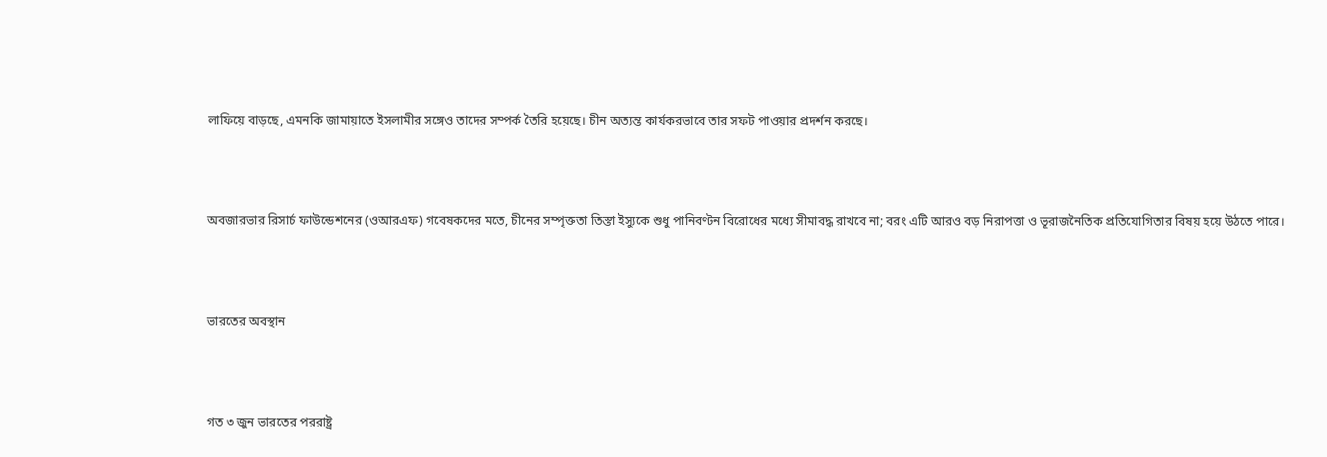লাফিয়ে বাড়ছে, এমনকি জামায়াতে ইসলামীর সঙ্গেও তাদের সম্পর্ক তৈরি হয়েছে। চীন অত্যন্ত কার্যকরভাবে তার সফট পাওয়ার প্রদর্শন করছে।



অবজারভার রিসার্চ ফাউন্ডেশনের (ওআরএফ) গবেষকদের মতে, চীনের সম্পৃক্ততা তিস্তা ইস্যুকে শুধু পানিবণ্টন বিরোধের মধ্যে সীমাবদ্ধ রাখবে না; বরং এটি আরও বড় নিরাপত্তা ও ভূরাজনৈতিক প্রতিযোগিতার বিষয় হয়ে উঠতে পারে।



ভারতের অবস্থান



গত ৩ জুন ভারতের পররাষ্ট্র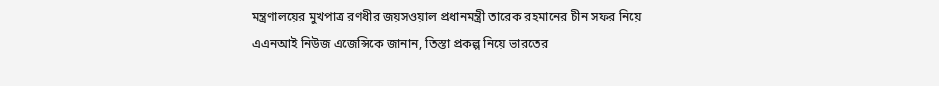মন্ত্রণালয়ের মুখপাত্র রণধীর জয়সওয়াল প্রধানমন্ত্রী তারেক রহমানের চীন সফর নিয়ে এএনআই নিউজ এজেন্সিকে জানান, তিস্তা প্রকল্প নিয়ে ভারতের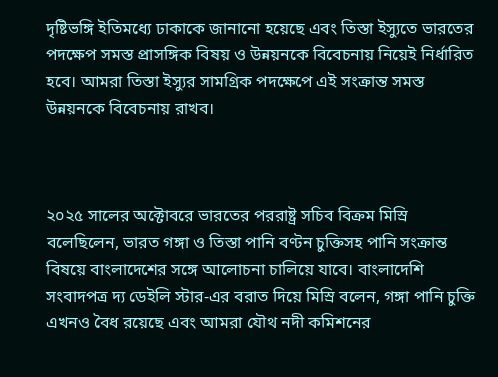দৃষ্টিভঙ্গি ইতিমধ্যে ঢাকাকে জানানো হয়েছে এবং তিস্তা ইস্যুতে ভারতের পদক্ষেপ সমস্ত প্রাসঙ্গিক বিষয় ও উন্নয়নকে বিবেচনায় নিয়েই নির্ধারিত হবে। আমরা তিস্তা ইস্যুর সামগ্রিক পদক্ষেপে এই সংক্রান্ত সমস্ত উন্নয়নকে বিবেচনায় রাখব।



২০২৫ সালের অক্টোবরে ভারতের পররাষ্ট্র সচিব বিক্রম মিস্রি বলেছিলেন, ভারত গঙ্গা ও তিস্তা পানি বণ্টন চুক্তিসহ পানি সংক্রান্ত বিষয়ে বাংলাদেশের সঙ্গে আলোচনা চালিয়ে যাবে। বাংলাদেশি সংবাদপত্র দ্য ডেইলি স্টার-এর বরাত দিয়ে মিস্রি বলেন, গঙ্গা পানি চুক্তি এখনও বৈধ রয়েছে এবং আমরা যৌথ নদী কমিশনের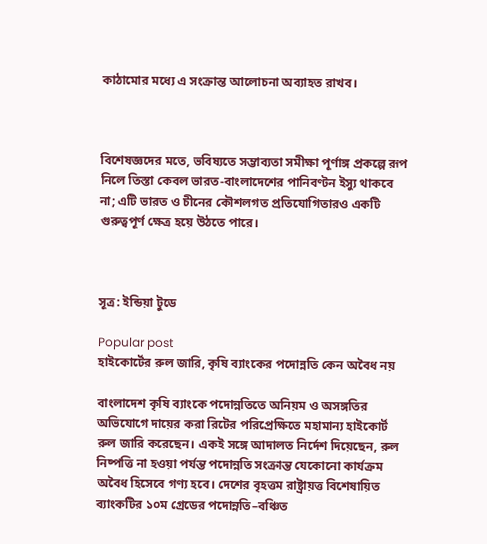কাঠামোর মধ্যে এ সংক্রান্ত আলোচনা অব্যাহত রাখব।



বিশেষজ্ঞদের মতে, ভবিষ্যতে সম্ভাব্যতা সমীক্ষা পূর্ণাঙ্গ প্রকল্পে রূপ নিলে তিস্তা কেবল ভারত-বাংলাদেশের পানিবণ্টন ইস্যু থাকবে না; এটি ভারত ও চীনের কৌশলগত প্রতিযোগিতারও একটি গুরুত্বপূর্ণ ক্ষেত্র হয়ে উঠতে পারে।



সূত্র: ইন্ডিয়া টুডে

Popular post
হাইকোর্টের রুল জারি, কৃষি ব্যাংকের পদোন্নতি কেন অবৈধ নয়

বাংলাদেশ কৃষি ব্যাংকে পদোন্নতিতে অনিয়ম ও অসঙ্গতির অভিযোগে দায়ের করা রিটের পরিপ্রেক্ষিতে মহামান্য হাইকোর্ট রুল জারি করেছেন। একই সঙ্গে আদালত নির্দেশ দিয়েছেন, রুল নিষ্পত্তি না হওয়া পর্যন্ত পদোন্নতি সংক্রান্ত যেকোনো কার্যক্রম অবৈধ হিসেবে গণ্য হবে। দেশের বৃহত্তম রাষ্ট্রায়ত্ত বিশেষায়িত ব্যাংকটির ১০ম গ্রেডের পদোন্নতি–বঞ্চিত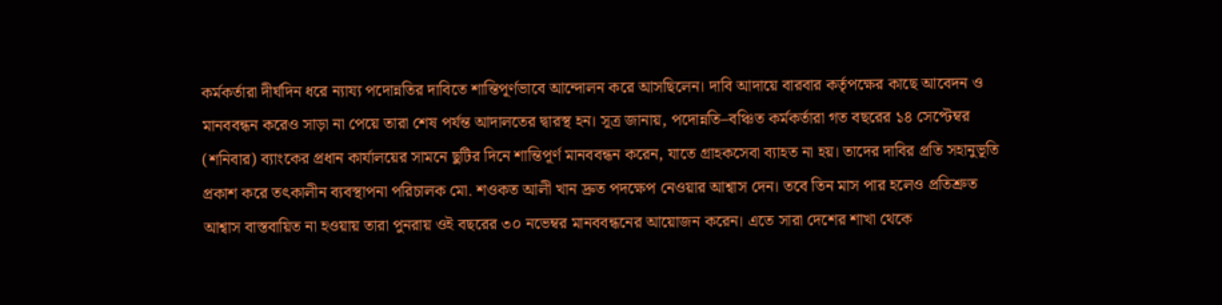কর্মকর্তারা দীর্ঘদিন ধরে ন্যায্য পদোন্নতির দাবিতে শান্তিপূর্ণভাবে আন্দোলন করে আসছিলেন। দাবি আদায়ে বারবার কর্তৃপক্ষের কাছে আবেদন ও মানববন্ধন করেও সাড়া না পেয়ে তারা শেষ পর্যন্ত আদালতের দ্বারস্থ হন। সূত্র জানায়, পদোন্নতি–বঞ্চিত কর্মকর্তারা গত বছরের ১৪ সেপ্টেম্বর (শনিবার) ব্যাংকের প্রধান কার্যালয়ের সামনে ছুটির দিনে শান্তিপূর্ণ মানববন্ধন করেন, যাতে গ্রাহকসেবা ব্যাহত না হয়। তাদের দাবির প্রতি সহানুভূতি প্রকাশ করে তৎকালীন ব্যবস্থাপনা পরিচালক মো. শওকত আলী খান দ্রুত পদক্ষেপ নেওয়ার আশ্বাস দেন। তবে তিন মাস পার হলেও প্রতিশ্রুত আশ্বাস বাস্তবায়িত না হওয়ায় তারা পুনরায় ওই বছরের ৩০ নভেম্বর মানববন্ধনের আয়োজন করেন। এতে সারা দেশের শাখা থেকে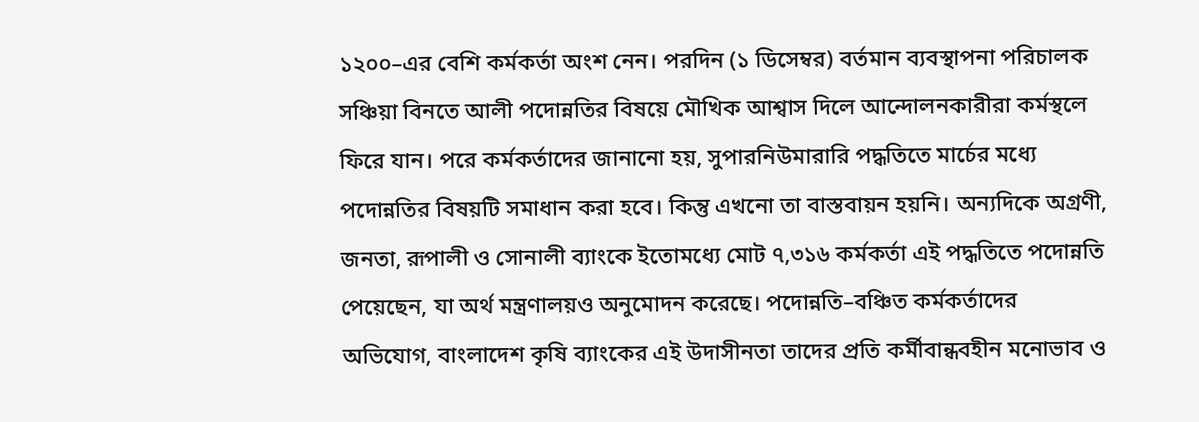১২০০–এর বেশি কর্মকর্তা অংশ নেন। পরদিন (১ ডিসেম্বর) বর্তমান ব্যবস্থাপনা পরিচালক সঞ্চিয়া বিনতে আলী পদোন্নতির বিষয়ে মৌখিক আশ্বাস দিলে আন্দোলনকারীরা কর্মস্থলে ফিরে যান। পরে কর্মকর্তাদের জানানো হয়, সুপারনিউমারারি পদ্ধতিতে মার্চের মধ্যে পদোন্নতির বিষয়টি সমাধান করা হবে। কিন্তু এখনো তা বাস্তবায়ন হয়নি। অন্যদিকে অগ্রণী, জনতা, রূপালী ও সোনালী ব্যাংকে ইতোমধ্যে মোট ৭,৩১৬ কর্মকর্তা এই পদ্ধতিতে পদোন্নতি পেয়েছেন, যা অর্থ মন্ত্রণালয়ও অনুমোদন করেছে। পদোন্নতি–বঞ্চিত কর্মকর্তাদের অভিযোগ, বাংলাদেশ কৃষি ব্যাংকের এই উদাসীনতা তাদের প্রতি কর্মীবান্ধবহীন মনোভাব ও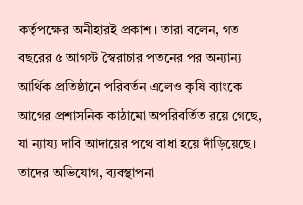কর্তৃপক্ষের অনীহারই প্রকাশ। তারা বলেন, গত বছরের ৫ আগস্ট স্বৈরাচার পতনের পর অন্যান্য আর্থিক প্রতিষ্ঠানে পরিবর্তন এলেও কৃষি ব্যাংকে আগের প্রশাসনিক কাঠামো অপরিবর্তিত রয়ে গেছে, যা ন্যায্য দাবি আদায়ের পথে বাধা হয়ে দাঁড়িয়েছে। তাদের অভিযোগ, ব্যবস্থাপনা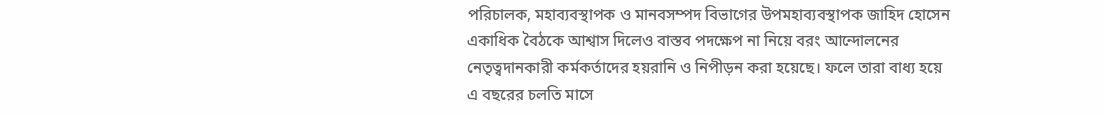পরিচালক, মহাব্যবস্থাপক ও মানবসম্পদ বিভাগের উপমহাব্যবস্থাপক জাহিদ হোসেন একাধিক বৈঠকে আশ্বাস দিলেও বাস্তব পদক্ষেপ না নিয়ে বরং আন্দোলনের নেতৃত্বদানকারী কর্মকর্তাদের হয়রানি ও নিপীড়ন করা হয়েছে। ফলে তারা বাধ্য হয়ে এ বছরের চলতি মাসে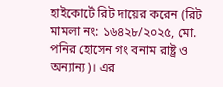হাইকোর্টে রিট দায়ের করেন (রিট মামলা নং: ১৬৪২৮/২০২৫, মো. পনির হোসেন গং বনাম রাষ্ট্র ও অন্যান্য)। এর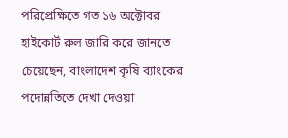পরিপ্রেক্ষিতে গত ১৬ অক্টোবর হাইকোর্ট রুল জারি করে জানতে চেয়েছেন, বাংলাদেশ কৃষি ব্যাংকের পদোন্নতিতে দেখা দেওয়া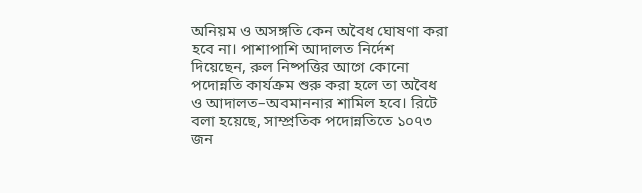অনিয়ম ও অসঙ্গতি কেন অবৈধ ঘোষণা করা হবে না। পাশাপাশি আদালত নির্দেশ দিয়েছেন, রুল নিষ্পত্তির আগে কোনো পদোন্নতি কার্যক্রম শুরু করা হলে তা অবৈধ ও আদালত–অবমাননার শামিল হবে। রিটে বলা হয়েছে, সাম্প্রতিক পদোন্নতিতে ১০৭৩ জন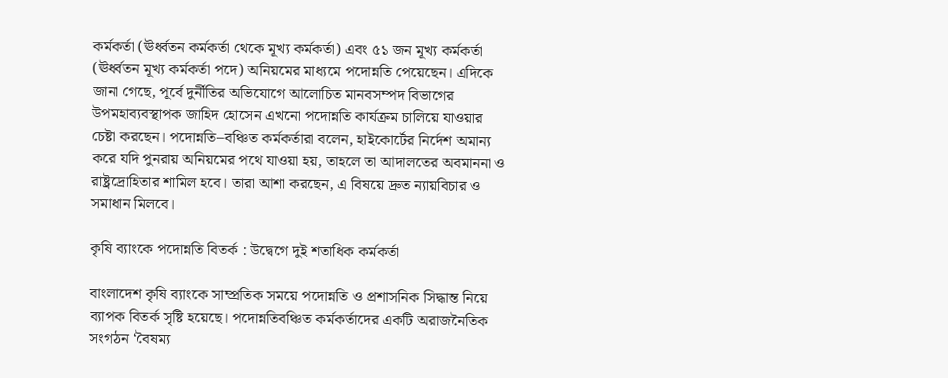কর্মকর্তা (ঊর্ধ্বতন কর্মকর্তা থেকে মূখ্য কর্মকর্তা) এবং ৫১ জন মূখ্য কর্মকর্তা (ঊর্ধ্বতন মূখ্য কর্মকর্তা পদে) অনিয়মের মাধ্যমে পদোন্নতি পেয়েছেন। এদিকে জানা গেছে, পূর্বে দুর্নীতির অভিযোগে আলোচিত মানবসম্পদ বিভাগের উপমহাব্যবস্থাপক জাহিদ হোসেন এখনো পদোন্নতি কার্যক্রম চালিয়ে যাওয়ার চেষ্টা করছেন। পদোন্নতি–বঞ্চিত কর্মকর্তারা বলেন, হাইকোর্টের নির্দেশ অমান্য করে যদি পুনরায় অনিয়মের পথে যাওয়া হয়, তাহলে তা আদালতের অবমাননা ও রাষ্ট্রদ্রোহিতার শামিল হবে। তারা আশা করছেন, এ বিষয়ে দ্রুত ন্যায়বিচার ও সমাধান মিলবে।

কৃষি ব্যাংকে পদোন্নতি বিতর্ক : উদ্বেগে দুই শতাধিক কর্মকর্তা

বাংলাদেশ কৃষি ব্যাংকে সাম্প্রতিক সময়ে পদোন্নতি ও প্রশাসনিক সিদ্ধান্ত নিয়ে ব্যাপক বিতর্ক সৃষ্টি হয়েছে। পদোন্নতিবঞ্চিত কর্মকর্তাদের একটি অরাজনৈতিক সংগঠন ‘বৈষম্য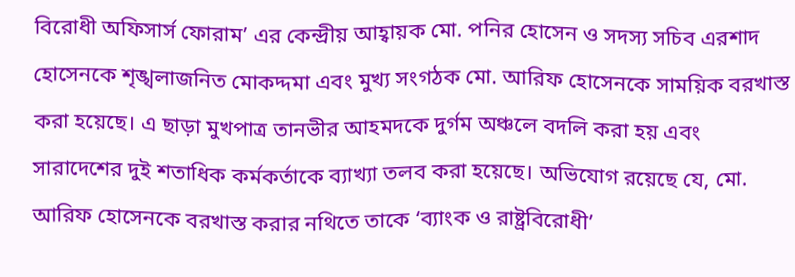বিরোধী অফিসার্স ফোরাম’ এর কেন্দ্রীয় আহ্বায়ক মো. পনির হোসেন ও সদস্য সচিব এরশাদ হোসেনকে শৃঙ্খলাজনিত মোকদ্দমা এবং মুখ্য সংগঠক মো. আরিফ হোসেনকে সাময়িক বরখাস্ত করা হয়েছে। এ ছাড়া মুখপাত্র তানভীর আহমদকে দুর্গম অঞ্চলে বদলি করা হয় এবং সারাদেশের দুই শতাধিক কর্মকর্তাকে ব্যাখ্যা তলব করা হয়েছে। অভিযোগ রয়েছে যে, মো. আরিফ হোসেনকে বরখাস্ত করার নথিতে তাকে ‘ব্যাংক ও রাষ্ট্রবিরোধী’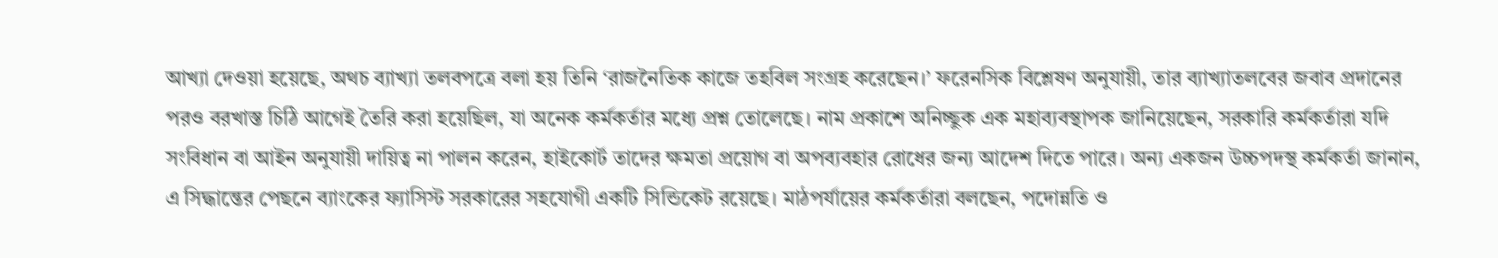আখ্যা দেওয়া হয়েছে, অথচ ব্যাখ্যা তলবপত্রে বলা হয় তিনি ‘রাজনৈতিক কাজে তহবিল সংগ্রহ করেছেন।’ ফরেনসিক বিশ্লেষণ অনুযায়ী, তার ব্যাখ্যাতলবের জবাব প্রদানের পরও বরখাস্ত চিঠি আগেই তৈরি করা হয়েছিল, যা অনেক কর্মকর্তার মধ্যে প্রশ্ন তোলেছে। নাম প্রকাশে অনিচ্ছুক এক মহাব্যবস্থাপক জানিয়েছেন, সরকারি কর্মকর্তারা যদি সংবিধান বা আইন অনুযায়ী দায়িত্ব না পালন করেন, হাইকোর্ট তাদের ক্ষমতা প্রয়োগ বা অপব্যবহার রোধের জন্য আদেশ দিতে পারে। অন্য একজন উচ্চপদস্থ কর্মকর্তা জানান, এ সিদ্ধান্তের পেছনে ব্যাংকের ফ্যাসিস্ট সরকারের সহযোগী একটি সিন্ডিকেট রয়েছে। মাঠপর্যায়ের কর্মকর্তারা বলছেন, পদোন্নতি ও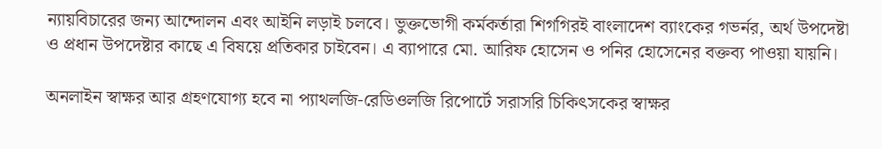ন্যায়বিচারের জন্য আন্দোলন এবং আইনি লড়াই চলবে। ভুক্তভোগী কর্মকর্তারা শিগগিরই বাংলাদেশ ব্যাংকের গভর্নর, অর্থ উপদেষ্টা ও প্রধান উপদেষ্টার কাছে এ বিষয়ে প্রতিকার চাইবেন। এ ব্যাপারে মো. আরিফ হোসেন ও পনির হোসেনের বক্তব্য পাওয়া যায়নি।

অনলাইন স্বাক্ষর আর গ্রহণযোগ্য হবে না প্যাথলজি-রেডিওলজি রিপোর্টে সরাসরি চিকিৎসকের স্বাক্ষর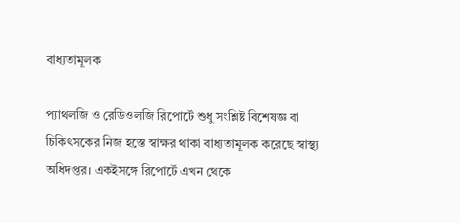বাধ্যতামূলক

প্যাথলজি ও রেডিওলজি রিপোর্টে শুধু সংশ্লিষ্ট বিশেষজ্ঞ বা চিকিৎসকের নিজ হস্তে স্বাক্ষর থাকা বাধ্যতামূলক করেছে স্বাস্থ্য অধিদপ্তর। একইসঙ্গে রিপোর্টে এখন থেকে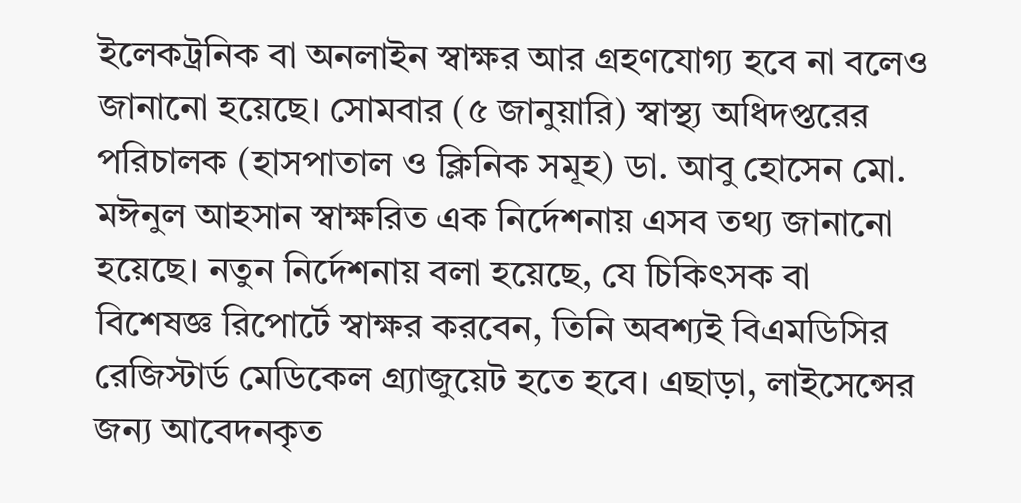ইলেকট্রনিক বা অনলাইন স্বাক্ষর আর গ্রহণযোগ্য হবে না বলেও জানানো হয়েছে। সোমবার (৫ জানুয়ারি) স্বাস্থ্য অধিদপ্তরের পরিচালক (হাসপাতাল ও ক্লিনিক সমূহ) ডা. আবু হোসেন মো. মঈনুল আহসান স্বাক্ষরিত এক নির্দেশনায় এসব তথ্য জানানো হয়েছে। নতুন নির্দেশনায় বলা হয়েছে, যে চিকিৎসক বা বিশেষজ্ঞ রিপোর্টে স্বাক্ষর করবেন, তিনি অবশ্যই বিএমডিসির রেজিস্টার্ড মেডিকেল গ্র্যাজুয়েট হতে হবে। এছাড়া, লাইসেন্সের জন্য আবেদনকৃত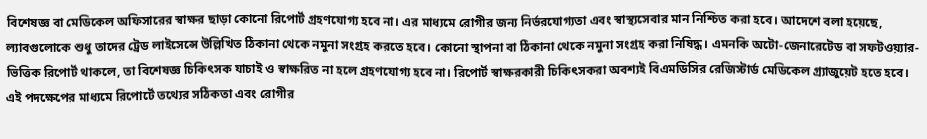বিশেষজ্ঞ বা মেডিকেল অফিসারের স্বাক্ষর ছাড়া কোনো রিপোর্ট গ্রহণযোগ্য হবে না। এর মাধ্যমে রোগীর জন্য নির্ভরযোগ্যতা এবং স্বাস্থ্যসেবার মান নিশ্চিত করা হবে। আদেশে বলা হয়েছে, ল্যাবগুলোকে শুধু তাদের ট্রেড লাইসেন্সে উল্লিখিত ঠিকানা থেকে নমুনা সংগ্রহ করতে হবে। কোনো স্থাপনা বা ঠিকানা থেকে নমুনা সংগ্রহ করা নিষিদ্ধ। এমনকি অটো-জেনারেটেড বা সফটওয়্যার-ভিত্তিক রিপোর্ট থাকলে, তা বিশেষজ্ঞ চিকিৎসক যাচাই ও স্বাক্ষরিত না হলে গ্রহণযোগ্য হবে না। রিপোর্ট স্বাক্ষরকারী চিকিৎসকরা অবশ্যই বিএমডিসির রেজিস্টার্ড মেডিকেল গ্র্যাজুয়েট হতে হবে। এই পদক্ষেপের মাধ্যমে রিপোর্টে তথ্যের সঠিকতা এবং রোগীর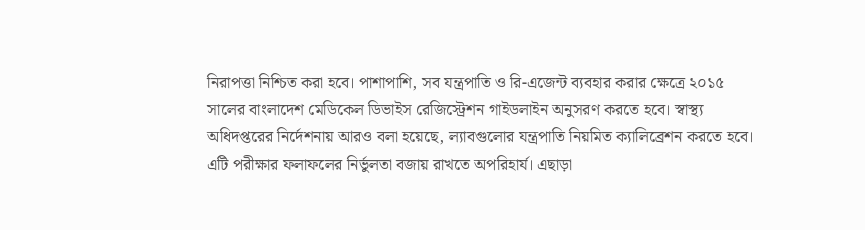নিরাপত্তা নিশ্চিত করা হবে। পাশাপাশি, সব যন্ত্রপাতি ও রি-এজেন্ট ব্যবহার করার ক্ষেত্রে ২০১৫ সালের বাংলাদেশ মেডিকেল ডিভাইস রেজিস্ট্রেশন গাইডলাইন অনুসরণ করতে হবে। স্বাস্থ্য অধিদপ্তরের নির্দেশনায় আরও বলা হয়েছে, ল্যাবগুলোর যন্ত্রপাতি নিয়মিত ক্যালিব্রেশন করতে হবে। এটি পরীক্ষার ফলাফলের নির্ভুলতা বজায় রাখতে অপরিহার্য। এছাড়া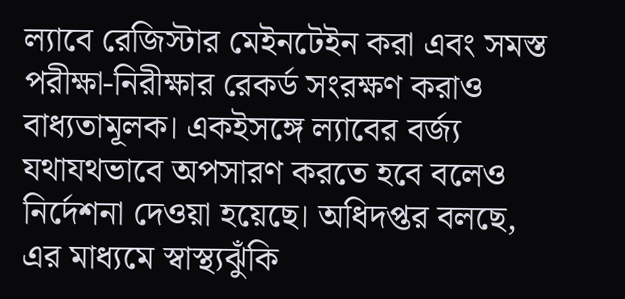ল্যাবে রেজিস্টার মেইনটেইন করা এবং সমস্ত পরীক্ষা-নিরীক্ষার রেকর্ড সংরক্ষণ করাও বাধ্যতামূলক। একইসঙ্গে ল্যাবের বর্জ্য যথাযথভাবে অপসারণ করতে হবে বলেও নির্দেশনা দেওয়া হয়েছে। অধিদপ্তর বলছে, এর মাধ্যমে স্বাস্থ্যঝুঁকি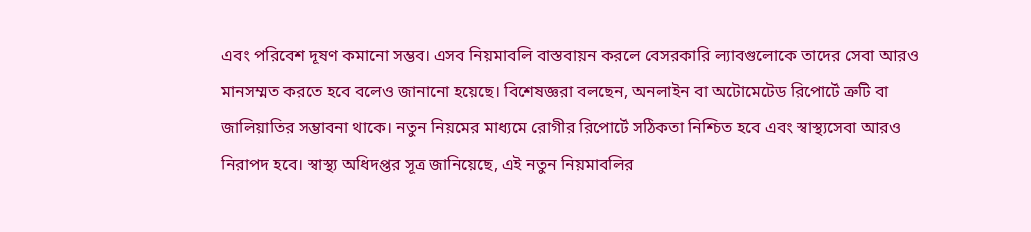এবং পরিবেশ দূষণ কমানো সম্ভব। এসব নিয়মাবলি বাস্তবায়ন করলে বেসরকারি ল্যাবগুলোকে তাদের সেবা আরও মানসম্মত করতে হবে বলেও জানানো হয়েছে। বিশেষজ্ঞরা বলছেন, অনলাইন বা অটোমেটেড রিপোর্টে ত্রুটি বা জালিয়াতির সম্ভাবনা থাকে। নতুন নিয়মের মাধ্যমে রোগীর রিপোর্টে সঠিকতা নিশ্চিত হবে এবং স্বাস্থ্যসেবা আরও নিরাপদ হবে। স্বাস্থ্য অধিদপ্তর সূত্র জানিয়েছে, এই নতুন নিয়মাবলির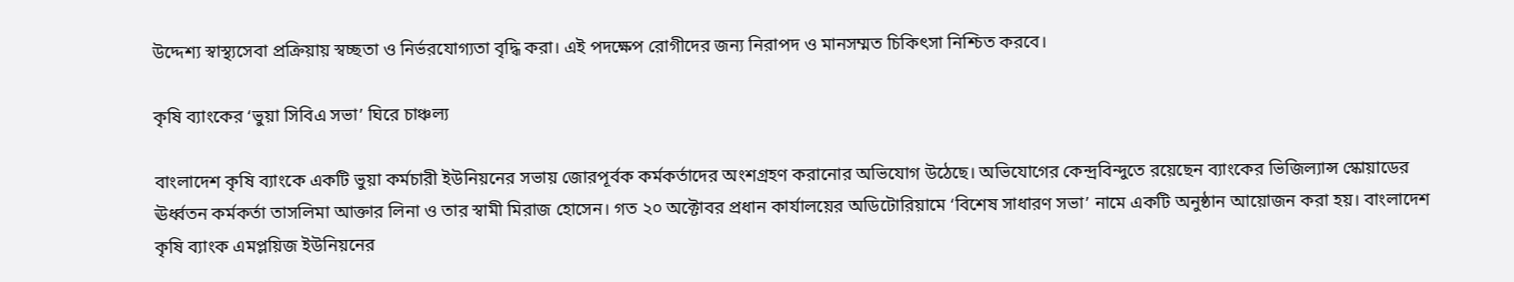উদ্দেশ্য স্বাস্থ্যসেবা প্রক্রিয়ায় স্বচ্ছতা ও নির্ভরযোগ্যতা বৃদ্ধি করা। এই পদক্ষেপ রোগীদের জন্য নিরাপদ ও মানসম্মত চিকিৎসা নিশ্চিত করবে।

কৃষি ব্যাংকের ‘ভুয়া সিবিএ সভা’ ঘিরে চাঞ্চল্য

বাংলাদেশ কৃষি ব্যাংকে একটি ভুয়া কর্মচারী ইউনিয়নের সভায় জোরপূর্বক কর্মকর্তাদের অংশগ্রহণ করানোর অভিযোগ উঠেছে। অভিযোগের কেন্দ্রবিন্দুতে রয়েছেন ব্যাংকের ভিজিল্যান্স স্কোয়াডের ঊর্ধ্বতন কর্মকর্তা তাসলিমা আক্তার লিনা ও তার স্বামী মিরাজ হোসেন। গত ২০ অক্টোবর প্রধান কার্যালয়ের অডিটোরিয়ামে ‘বিশেষ সাধারণ সভা’ নামে একটি অনুষ্ঠান আয়োজন করা হয়। বাংলাদেশ কৃষি ব্যাংক এমপ্লয়িজ ইউনিয়নের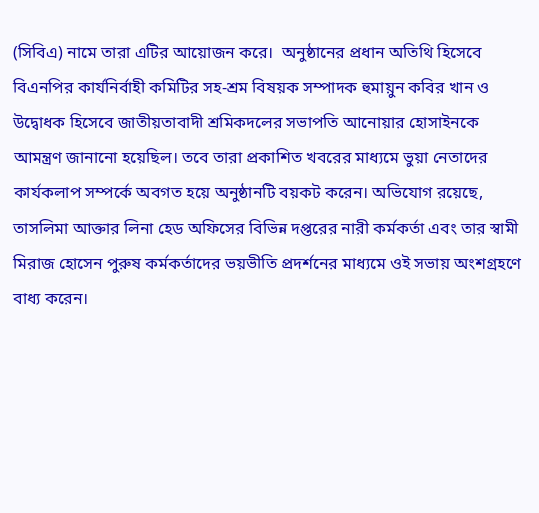(সিবিএ) নামে তারা এটির আয়োজন করে।  অনুষ্ঠানের প্রধান অতিথি হিসেবে বিএনপির কার্যনির্বাহী কমিটির সহ-শ্রম বিষয়ক সম্পাদক হুমায়ুন কবির খান ও উদ্বোধক হিসেবে জাতীয়তাবাদী শ্রমিকদলের সভাপতি আনোয়ার হোসাইনকে আমন্ত্রণ জানানো হয়েছিল। তবে তারা প্রকাশিত খবরের মাধ্যমে ভুয়া নেতাদের কার্যকলাপ সম্পর্কে অবগত হয়ে অনুষ্ঠানটি বয়কট করেন। অভিযোগ রয়েছে, তাসলিমা আক্তার লিনা হেড অফিসের বিভিন্ন দপ্তরের নারী কর্মকর্তা এবং তার স্বামী মিরাজ হোসেন পুরুষ কর্মকর্তাদের ভয়ভীতি প্রদর্শনের মাধ্যমে ওই সভায় অংশগ্রহণে বাধ্য করেন।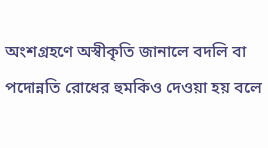অংশগ্রহণে অস্বীকৃতি জানালে বদলি বা পদোন্নতি রোধের হুমকিও দেওয়া হয় বলে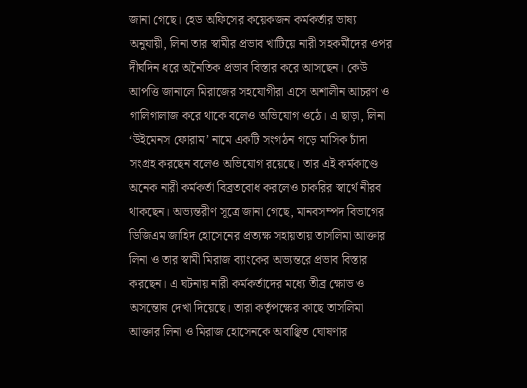জানা গেছে। হেড অফিসের কয়েকজন কর্মকর্তার ভাষ্য অনুযায়ী, লিনা তার স্বামীর প্রভাব খাটিয়ে নারী সহকর্মীদের ওপর দীর্ঘদিন ধরে অনৈতিক প্রভাব বিস্তার করে আসছেন। কেউ আপত্তি জানালে মিরাজের সহযোগীরা এসে অশালীন আচরণ ও গালিগালাজ করে থাকে বলেও অভিযোগ ওঠে। এ ছাড়া, লিনা ‘উইমেনস ফোরাম’ নামে একটি সংগঠন গড়ে মাসিক চাঁদা সংগ্রহ করছেন বলেও অভিযোগ রয়েছে। তার এই কর্মকাণ্ডে অনেক নারী কর্মকর্তা বিব্রতবোধ করলেও চাকরির স্বার্থে নীরব থাকছেন। অভ্যন্তরীণ সূত্রে জানা গেছে, মানবসম্পদ বিভাগের ডিজিএম জাহিদ হোসেনের প্রত্যক্ষ সহায়তায় তাসলিমা আক্তার লিনা ও তার স্বামী মিরাজ ব্যাংকের অভ্যন্তরে প্রভাব বিস্তার করছেন। এ ঘটনায় নারী কর্মকর্তাদের মধ্যে তীব্র ক্ষোভ ও অসন্তোষ দেখা দিয়েছে। তারা কর্তৃপক্ষের কাছে তাসলিমা আক্তার লিনা ও মিরাজ হোসেনকে অবাঞ্ছিত ঘোষণার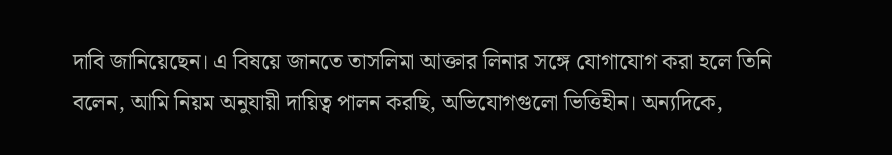দাবি জানিয়েছেন। এ বিষয়ে জানতে তাসলিমা আক্তার লিনার সঙ্গে যোগাযোগ করা হলে তিনি বলেন, আমি নিয়ম অনুযায়ী দায়িত্ব পালন করছি, অভিযোগগুলো ভিত্তিহীন। অন্যদিকে,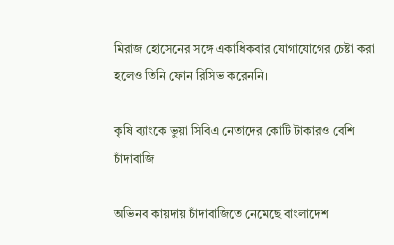মিরাজ হোসেনের সঙ্গে একাধিকবার যোগাযোগের চেষ্টা করা হলেও তিনি ফোন রিসিভ করেননি।

কৃষি ব্যাংকে ভুয়া সিবিএ নেতাদের কোটি টাকারও বেশি চাঁদাবাজি

অভিনব কায়দায় চাঁদাবাজিতে নেমেছে বাংলাদেশ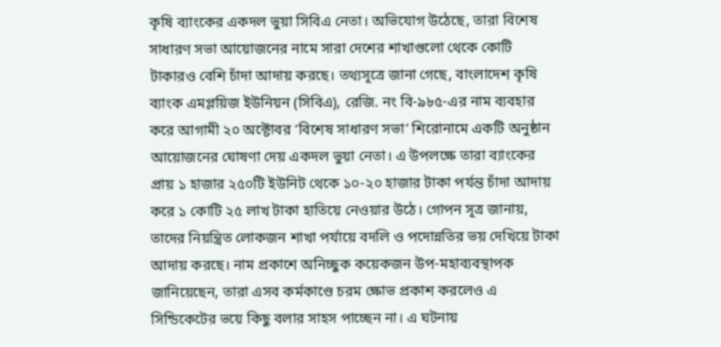কৃষি ব্যাংকের একদল ভুয়া সিবিএ নেতা। অভিযোগ উঠেছে, তারা বিশেষ সাধারণ সভা আয়োজনের নামে সারা দেশের শাখাগুলো থেকে কোটি টাকারও বেশি চাঁদা আদায় করছে। তথ্যসূত্রে জানা গেছে, বাংলাদেশ কৃষি ব্যাংক এমপ্লয়িজ ইউনিয়ন (সিবিএ), রেজি. নং বি-৯৮৫-এর নাম ব্যবহার করে আগামী ২০ অক্টোবর ‘বিশেষ সাধারণ সভা’ শিরোনামে একটি অনুষ্ঠান আয়োজনের ঘোষণা দেয় একদল ভুয়া নেতা। এ উপলক্ষে তারা ব্যাংকের প্রায় ১ হাজার ২৫০টি ইউনিট থেকে ১০-২০ হাজার টাকা পর্যন্ত চাঁদা আদায় করে ১ কোটি ২৫ লাখ টাকা হাতিয়ে নেওয়ার উঠে। গোপন সূত্র জানায়, তাদের নিয়ন্ত্রিত লোকজন শাখা পর্যায়ে বদলি ও পদোন্নতির ভয় দেখিয়ে টাকা আদায় করছে। নাম প্রকাশে অনিচ্ছুক কয়েকজন উপ-মহাব্যবস্থাপক জানিয়েছেন, তারা এসব কর্মকাণ্ডে চরম ক্ষোভ প্রকাশ করলেও এ সিন্ডিকেটের ভয়ে কিছু বলার সাহস পাচ্ছেন না। এ ঘটনায়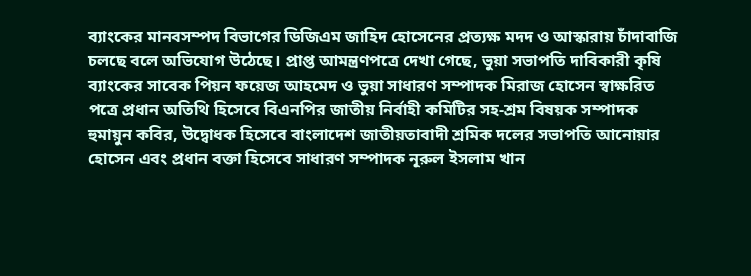ব্যাংকের মানবসম্পদ বিভাগের ডিজিএম জাহিদ হোসেনের প্রত্যক্ষ মদদ ও আস্কারায় চাঁদাবাজি চলছে বলে অভিযোগ উঠেছে। প্রাপ্ত আমন্ত্রণপত্রে দেখা গেছে, ভুয়া সভাপতি দাবিকারী কৃষি ব্যাংকের সাবেক পিয়ন ফয়েজ আহমেদ ও ভুয়া সাধারণ সম্পাদক মিরাজ হোসেন স্বাক্ষরিত পত্রে প্রধান অতিথি হিসেবে বিএনপির জাতীয় নির্বাহী কমিটির সহ-শ্রম বিষয়ক সম্পাদক হুমায়ুন কবির, উদ্বোধক হিসেবে বাংলাদেশ জাতীয়তাবাদী শ্রমিক দলের সভাপতি আনোয়ার হোসেন এবং প্রধান বক্তা হিসেবে সাধারণ সম্পাদক নূরুল ইসলাম খান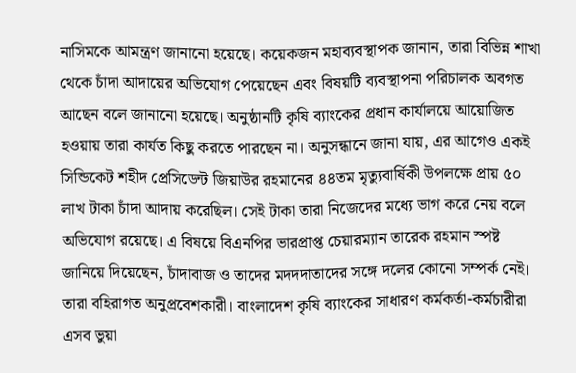নাসিমকে আমন্ত্রণ জানানো হয়েছে। কয়েকজন মহাব্যবস্থাপক জানান, তারা বিভিন্ন শাখা থেকে চাঁদা আদায়ের অভিযোগ পেয়েছেন এবং বিষয়টি ব্যবস্থাপনা পরিচালক অবগত আছেন বলে জানানো হয়েছে। অনুষ্ঠানটি কৃষি ব্যাংকের প্রধান কার্যালয়ে আয়োজিত হওয়ায় তারা কার্যত কিছু করতে পারছেন না। অনুসন্ধানে জানা যায়, এর আগেও একই সিন্ডিকেট শহীদ প্রেসিডেন্ট জিয়াউর রহমানের ৪৪তম মৃত্যুবার্ষিকী উপলক্ষে প্রায় ৫০ লাখ টাকা চাঁদা আদায় করেছিল। সেই টাকা তারা নিজেদের মধ্যে ভাগ করে নেয় বলে অভিযোগ রয়েছে। এ বিষয়ে বিএনপির ভারপ্রাপ্ত চেয়ারম্যান তারেক রহমান স্পষ্ট জানিয়ে দিয়েছেন, চাঁদাবাজ ও তাদের মদদদাতাদের সঙ্গে দলের কোনো সম্পর্ক নেই। তারা বহিরাগত অনুপ্রবেশকারী। বাংলাদেশ কৃষি ব্যাংকের সাধারণ কর্মকর্তা-কর্মচারীরা এসব ভুয়া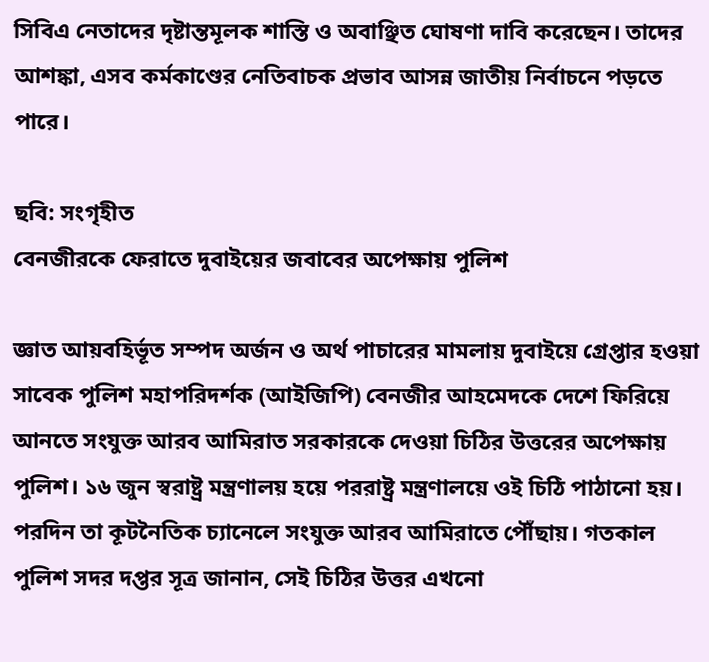সিবিএ নেতাদের দৃষ্টান্তমূলক শাস্তি ও অবাঞ্ছিত ঘোষণা দাবি করেছেন। তাদের আশঙ্কা, এসব কর্মকাণ্ডের নেতিবাচক প্রভাব আসন্ন জাতীয় নির্বাচনে পড়তে পারে।

ছবি: সংগৃহীত
বেনজীরকে ফেরাতে দুবাইয়ের জবাবের অপেক্ষায় পুলিশ

জ্ঞাত আয়বহির্ভূত সম্পদ অর্জন ও অর্থ পাচারের মামলায় দুবাইয়ে গ্রেপ্তার হওয়া সাবেক পুলিশ মহাপরিদর্শক (আইজিপি) বেনজীর আহমেদকে দেশে ফিরিয়ে আনতে সংযুক্ত আরব আমিরাত সরকারকে দেওয়া চিঠির উত্তরের অপেক্ষায় পুলিশ। ১৬ জুন স্বরাষ্ট্র মন্ত্রণালয় হয়ে পররাষ্ট্র মন্ত্রণালয়ে ওই চিঠি পাঠানো হয়। পরদিন তা কূটনৈতিক চ্যানেলে সংযুক্ত আরব আমিরাতে পৌঁছায়। গতকাল পুলিশ সদর দপ্তর সূত্র জানান, সেই চিঠির উত্তর এখনো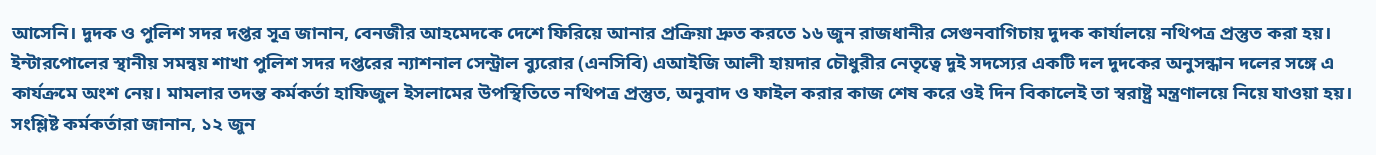আসেনি। দুদক ও পুলিশ সদর দপ্তর সূত্র জানান, বেনজীর আহমেদকে দেশে ফিরিয়ে আনার প্রক্রিয়া দ্রুত করতে ১৬ জুন রাজধানীর সেগুনবাগিচায় দুদক কার্যালয়ে নথিপত্র প্রস্তুত করা হয়। ইন্টারপোলের স্থানীয় সমন্বয় শাখা পুলিশ সদর দপ্তরের ন্যাশনাল সেন্ট্রাল ব্যুরোর (এনসিবি) এআইজি আলী হায়দার চৌধুরীর নেতৃত্বে দুই সদস্যের একটি দল দুদকের অনুসন্ধান দলের সঙ্গে এ কার্যক্রমে অংশ নেয়। মামলার তদন্ত কর্মকর্তা হাফিজুল ইসলামের উপস্থিতিতে নথিপত্র প্রস্তুত, অনুবাদ ও ফাইল করার কাজ শেষ করে ওই দিন বিকালেই তা স্বরাষ্ট্র মন্ত্রণালয়ে নিয়ে যাওয়া হয়। সংশ্লিষ্ট কর্মকর্তারা জানান, ১২ জুন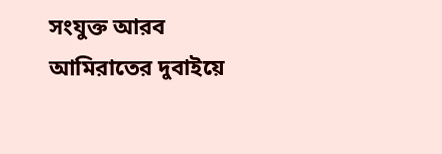সংযুক্ত আরব আমিরাতের দুবাইয়ে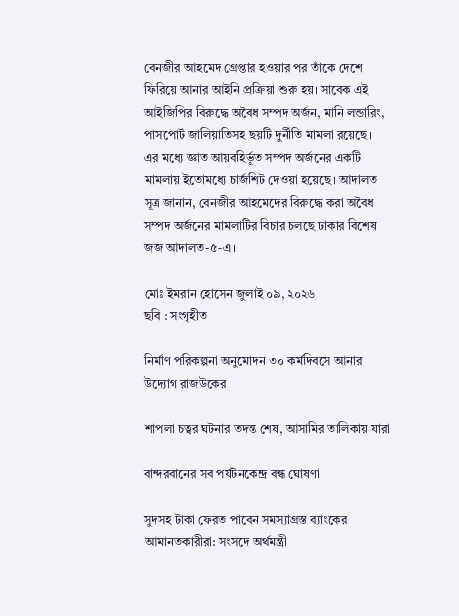বেনজীর আহমেদ গ্রেপ্তার হওয়ার পর তাঁকে দেশে ফিরিয়ে আনার আইনি প্রক্রিয়া শুরু হয়। সাবেক এই আইজিপির বিরুদ্ধে অবৈধ সম্পদ অর্জন, মানি লন্ডারিং, পাসপোর্ট জালিয়াতিসহ ছয়টি দুর্নীতি মামলা রয়েছে।   এর মধ্যে জ্ঞাত আয়বহির্ভূত সম্পদ অর্জনের একটি মামলায় ইতোমধ্যে চার্জশিট দেওয়া হয়েছে। আদালত সূত্র জানান, বেনজীর আহমেদের বিরুদ্ধে করা অবৈধ সম্পদ অর্জনের মামলাটির বিচার চলছে ঢাকার বিশেষ জজ আদালত-৫-এ।

মোঃ ইমরান হোসেন জুলাই ০৯, ২০২৬
ছবি : সংগৃহীত

নির্মাণ পরিকল্পনা অনুমোদন ৩০ কর্মদিবসে আনার উদ্যোগ রাজউকের

শাপলা চত্বর ঘটনার তদন্ত শেষ, আসামির তালিকায় যারা

বান্দরবানের সব পর্যটনকেন্দ্র বন্ধ ঘোষণা

সুদসহ টাকা ফেরত পাবেন সমস্যাগ্রস্ত ব্যাংকের আমানতকারীরা: সংসদে অর্থমন্ত্রী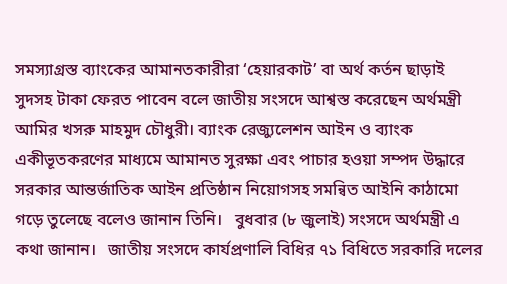সমস্যাগ্রস্ত ব্যাংকের আমানতকারীরা ‘হেয়ারকাট’ বা অর্থ কর্তন ছাড়াই সুদসহ টাকা ফেরত পাবেন বলে জাতীয় সংসদে আশ্বস্ত করেছেন অর্থমন্ত্রী আমির খসরু মাহমুদ চৌধুরী। ব্যাংক রেজ্যুলেশন আইন ও ব্যাংক একীভূতকরণের মাধ্যমে আমানত সুরক্ষা এবং পাচার হওয়া সম্পদ উদ্ধারে সরকার আন্তর্জাতিক আইন প্রতিষ্ঠান নিয়োগসহ সমন্বিত আইনি কাঠামো গড়ে তুলেছে বলেও জানান তিনি।   বুধবার (৮ জুলাই) সংসদে অর্থমন্ত্রী এ কথা জানান।   জাতীয় সংসদে কার্যপ্রণালি বিধির ৭১ বিধিতে সরকারি দলের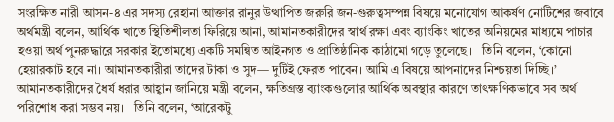সংরক্ষিত নারী আসন-৪ এর সদস্য রেহানা আক্তার রানুর উত্থাপিত জরুরি জন-গুরুত্বসম্পন্ন বিষয়ে মনোযোগ আকর্ষণ নোটিশের জবাবে অর্থমন্ত্রী বলেন, আর্থিক খাতে স্থিতিশীলতা ফিরিয়ে আনা, আমানতকারীদের স্বার্থ রক্ষা এবং ব্যাংকিং খাতের অনিয়মের মাধ্যমে পাচার হওয়া অর্থ পুনরুদ্ধারে সরকার ইতোমধ্যে একটি সমন্বিত আইনগত ও প্রাতিষ্ঠানিক কাঠামো গড়ে তুলেছে।   তিনি বলেন, ‘কোনো হেয়ারকাট হবে না। আমানতকারীরা তাদের টাকা ও সুদ— দুটিই ফেরত পাবেন। আমি এ বিষয়ে আপনাদের নিশ্চয়তা দিচ্ছি।’   আমানতকারীদের ধৈর্য ধরার আহ্বান জানিয়ে মন্ত্রী বলেন, ক্ষতিগ্রস্ত ব্যাংকগুলোর আর্থিক অবস্থার কারণে তাৎক্ষণিকভাবে সব অর্থ পরিশোধ করা সম্ভব নয়।   তিনি বলেন, ‘আরেকটু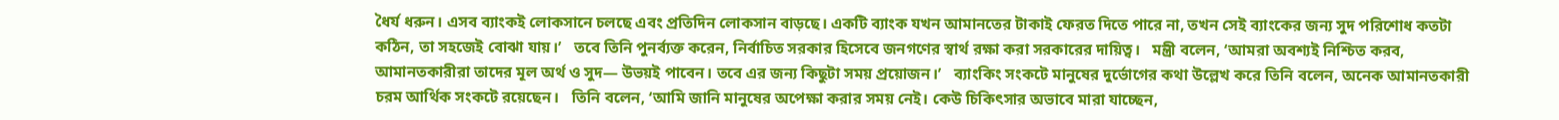ধৈর্য ধরুন। এসব ব্যাংকই লোকসানে চলছে এবং প্রতিদিন লোকসান বাড়ছে। একটি ব্যাংক যখন আমানতের টাকাই ফেরত দিতে পারে না, তখন সেই ব্যাংকের জন্য সুদ পরিশোধ কতটা কঠিন, তা সহজেই বোঝা যায়।’   তবে তিনি পুনর্ব্যক্ত করেন, নির্বাচিত সরকার হিসেবে জনগণের স্বার্থ রক্ষা করা সরকারের দায়িত্ব।   মন্ত্রী বলেন, ‘আমরা অবশ্যই নিশ্চিত করব, আমানতকারীরা তাদের মূল অর্থ ও সুদ— উভয়ই পাবেন। তবে এর জন্য কিছুটা সময় প্রয়োজন।’   ব্যাংকিং সংকটে মানুষের দুর্ভোগের কথা উল্লেখ করে তিনি বলেন, অনেক আমানতকারী চরম আর্থিক সংকটে রয়েছেন।   তিনি বলেন, ‘আমি জানি মানুষের অপেক্ষা করার সময় নেই। কেউ চিকিৎসার অভাবে মারা যাচ্ছেন,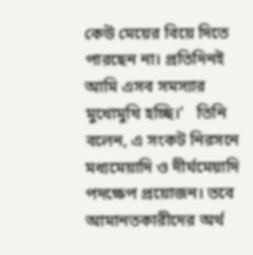কেউ মেয়ের বিয়ে দিতে পারছেন না। প্রতিদিনই আমি এসব সমস্যার মুখোমুখি হচ্ছি।’   তিনি বলেন, এ সংকট নিরসনে মধ্যমেয়াদি ও দীর্ঘমেয়াদি পদক্ষেপ প্রয়োজন। তবে আমানতকারীদের অর্থ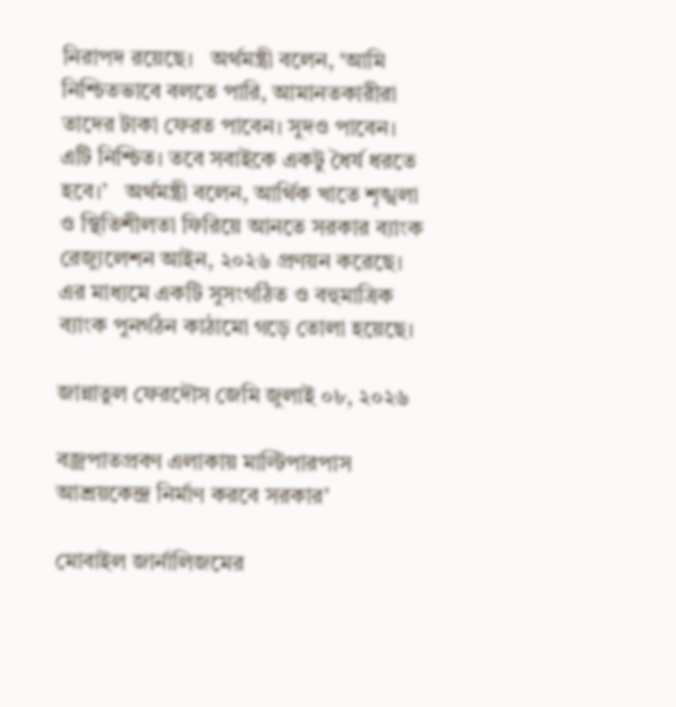নিরাপদ রয়েছে।   অর্থমন্ত্রী বলেন, ‘আমি নিশ্চিতভাবে বলতে পারি, আমানতকারীরা তাদের টাকা ফেরত পাবেন। সুদও পাবেন। এটি নিশ্চিত। তবে সবাইকে একটু ধৈর্য ধরতে হবে।’   অর্থমন্ত্রী বলেন, আর্থিক খাতে শৃঙ্খলা ও স্থিতিশীলতা ফিরিয়ে আনতে সরকার ব্যাংক রেজ্যুলেশন আইন, ২০২৬ প্রণয়ন করেছে। এর মাধ্যমে একটি সুসংগঠিত ও বহুমাত্রিক ব্যাংক পুনর্গঠন কাঠামো গড়ে তোলা হয়েছে।

জান্নাতুল ফেরদৌস জেমি জুলাই ০৮, ২০২৬

বজ্রপাতপ্রবণ এলাকায় মাল্টিপারপাস আশ্রয়কেন্দ্র নির্মাণ করবে সরকার’

মোবাইল জার্নালিজমের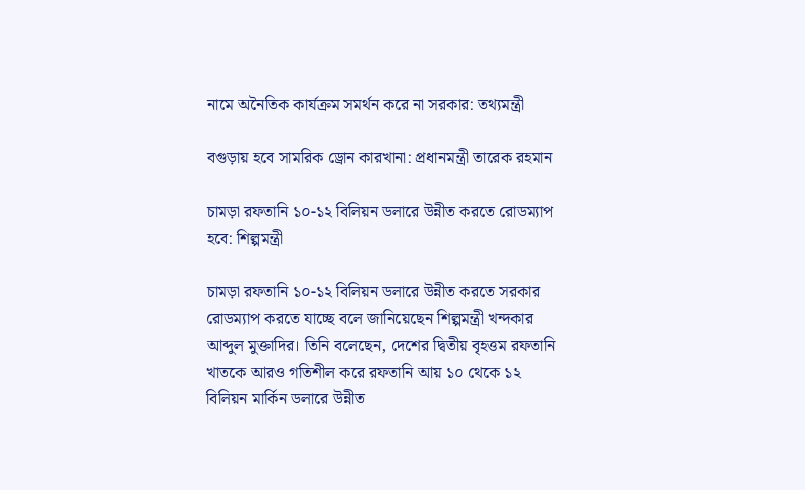নামে অনৈতিক কার্যক্রম সমর্থন করে না সরকার: তথ্যমন্ত্রী

বগুড়ায় হবে সামরিক ড্রোন কারখানা: প্রধানমন্ত্রী তারেক রহমান

চামড়া রফতানি ১০-১২ বিলিয়ন ডলারে উন্নীত করতে রোডম্যাপ হবে: শিল্পমন্ত্রী

চামড়া রফতানি ১০-১২ বিলিয়ন ডলারে উন্নীত করতে সরকার রোডম্যাপ করতে যাচ্ছে বলে জানিয়েছেন শিল্পমন্ত্রী খন্দকার আব্দুল মুক্তাদির। তিনি বলেছেন, দেশের দ্বিতীয় বৃহত্তম রফতানি খাতকে আরও গতিশীল করে রফতানি আয় ১০ থেকে ১২ বিলিয়ন মার্কিন ডলারে উন্নীত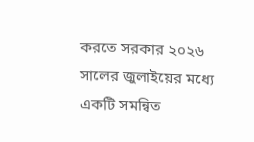করতে সরকার ২০২৬ সালের জুলাইয়ের মধ্যে একটি সমন্বিত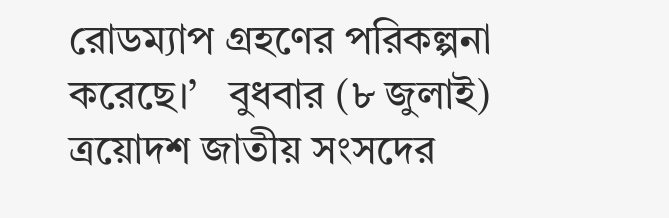রোডম্যাপ গ্রহণের পরিকল্পনা করেছে।’   বুধবার (৮ জুলাই) ত্রয়োদশ জাতীয় সংসদের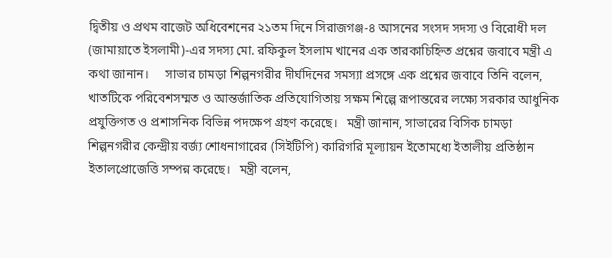দ্বিতীয় ও প্রথম বাজেট অধিবেশনের ২১তম দিনে সিরাজগঞ্জ-৪ আসনের সংসদ সদস্য ও বিরোধী দল (জামায়াতে ইসলামী)-এর সদস্য মো. রফিকুল ইসলাম খানের এক তারকাচিহ্নিত প্রশ্নের জবাবে মন্ত্রী এ কথা জানান।     সাভার চামড়া শিল্পনগরীর দীর্ঘদিনের সমস্যা প্রসঙ্গে এক প্রশ্নের জবাবে তিনি বলেন, খাতটিকে পরিবেশসম্মত ও আন্তর্জাতিক প্রতিযোগিতায় সক্ষম শিল্পে রূপান্তরের লক্ষ্যে সরকার আধুনিক প্রযুক্তিগত ও প্রশাসনিক বিভিন্ন পদক্ষেপ গ্রহণ করেছে।   মন্ত্রী জানান, সাভারের বিসিক চামড়া শিল্পনগরীর কেন্দ্রীয় বর্জ্য শোধনাগারের (সিইটিপি) কারিগরি মূল্যায়ন ইতোমধ্যে ইতালীয় প্রতিষ্ঠান ইতালপ্রোজেত্তি সম্পন্ন করেছে।   মন্ত্রী বলেন,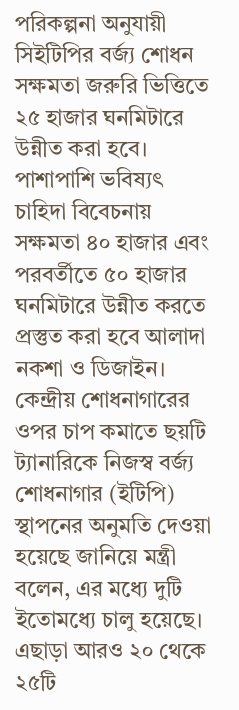পরিকল্পনা অনুযায়ী সিইটিপির বর্জ্য শোধন সক্ষমতা জরুরি ভিত্তিতে ২৫ হাজার ঘনমিটারে উন্নীত করা হবে। পাশাপাশি ভবিষ্যৎ চাহিদা বিবেচনায় সক্ষমতা ৪০ হাজার এবং পরবর্তীতে ৫০ হাজার ঘনমিটারে উন্নীত করতে প্রস্তুত করা হবে আলাদা নকশা ও ডিজাইন।   কেন্দ্রীয় শোধনাগারের ওপর চাপ কমাতে ছয়টি ট্যানারিকে নিজস্ব বর্জ্য শোধনাগার (ইটিপি) স্থাপনের অনুমতি দেওয়া হয়েছে জানিয়ে মন্ত্রী বলেন, এর মধ্যে দুটি ইতোমধ্যে চালু হয়েছে। এছাড়া আরও ২০ থেকে ২৫টি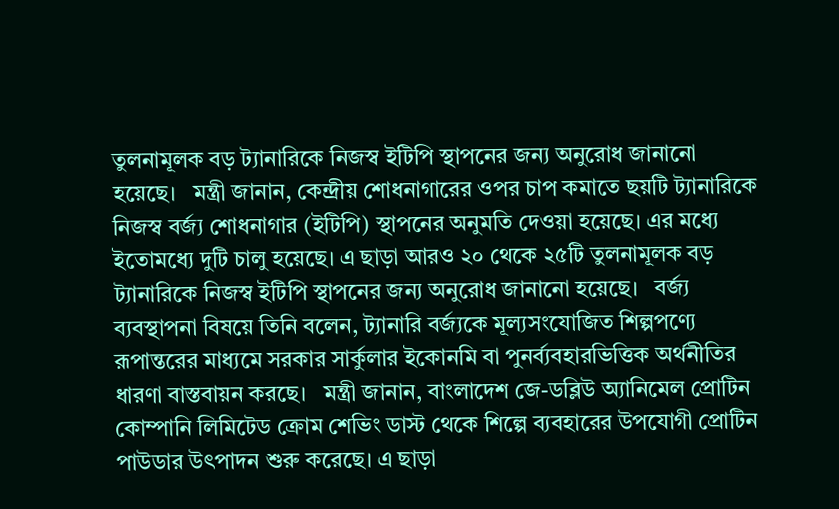তুলনামূলক বড় ট্যানারিকে নিজস্ব ইটিপি স্থাপনের জন্য অনুরোধ জানানো হয়েছে।   মন্ত্রী জানান, কেন্দ্রীয় শোধনাগারের ওপর চাপ কমাতে ছয়টি ট্যানারিকে নিজস্ব বর্জ্য শোধনাগার (ইটিপি) স্থাপনের অনুমতি দেওয়া হয়েছে। এর মধ্যে ইতোমধ্যে দুটি চালু হয়েছে। এ ছাড়া আরও ২০ থেকে ২৫টি তুলনামূলক বড় ট্যানারিকে নিজস্ব ইটিপি স্থাপনের জন্য অনুরোধ জানানো হয়েছে।   বর্জ্য ব্যবস্থাপনা বিষয়ে তিনি বলেন, ট্যানারি বর্জ্যকে মূল্যসংযোজিত শিল্পপণ্যে রূপান্তরের মাধ্যমে সরকার সার্কুলার ইকোনমি বা পুনর্ব্যবহারভিত্তিক অর্থনীতির ধারণা বাস্তবায়ন করছে।   মন্ত্রী জানান, বাংলাদেশ জে-ডব্লিউ অ্যানিমেল প্রোটিন কোম্পানি লিমিটেড ক্রোম শেভিং ডাস্ট থেকে শিল্পে ব্যবহারের উপযোগী প্রোটিন পাউডার উৎপাদন শুরু করেছে। এ ছাড়া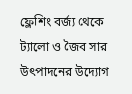ফ্লেশিং বর্জ্য থেকে ট্যালো ও জৈব সার উৎপাদনের উদ্যোগ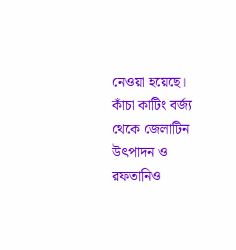নেওয়া হয়েছে। কাঁচা কাটিং বর্জ্য থেকে জেলাটিন উৎপাদন ও রফতানিও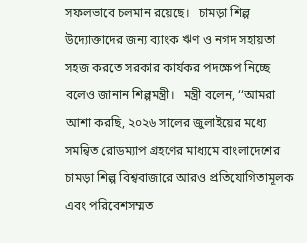সফলভাবে চলমান রয়েছে।   চামড়া শিল্প উদ্যোক্তাদের জন্য ব্যাংক ঋণ ও নগদ সহায়তা সহজ করতে সরকার কার্যকর পদক্ষেপ নিচ্ছে বলেও জানান শিল্পমন্ত্রী।   মন্ত্রী বলেন, ‘‘আমরা আশা করছি, ২০২৬ সালের জুলাইয়ের মধ্যে সমন্বিত রোডম্যাপ গ্রহণের মাধ্যমে বাংলাদেশের চামড়া শিল্প বিশ্ববাজারে আরও প্রতিযোগিতামূলক এবং পরিবেশসম্মত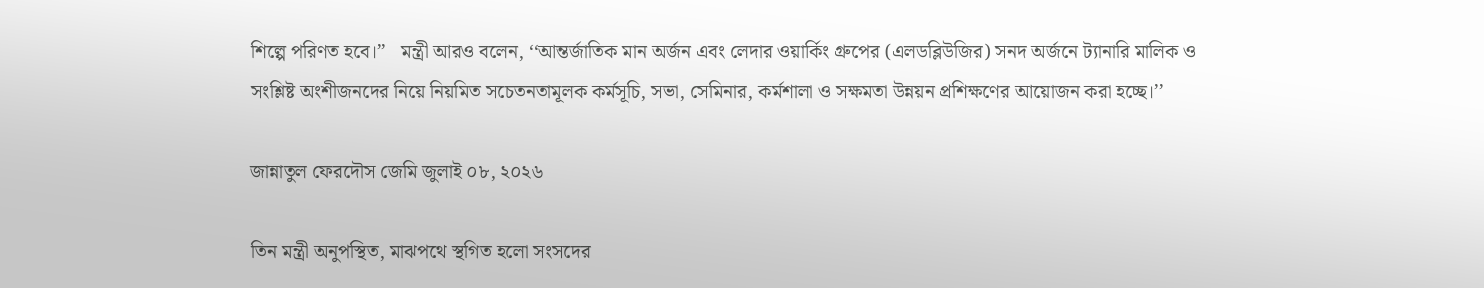শিল্পে পরিণত হবে।’’   মন্ত্রী আরও বলেন, ‘‘আন্তর্জাতিক মান অর্জন এবং লেদার ওয়ার্কিং গ্রুপের (এলডব্লিউজির) সনদ অর্জনে ট্যানারি মালিক ও সংশ্লিষ্ট অংশীজনদের নিয়ে নিয়মিত সচেতনতামূলক কর্মসূচি, সভা, সেমিনার, কর্মশালা ও সক্ষমতা উন্নয়ন প্রশিক্ষণের আয়োজন করা হচ্ছে।’’

জান্নাতুল ফেরদৌস জেমি জুলাই ০৮, ২০২৬

তিন মন্ত্রী অনুপস্থিত, মাঝপথে স্থগিত হলো সংসদের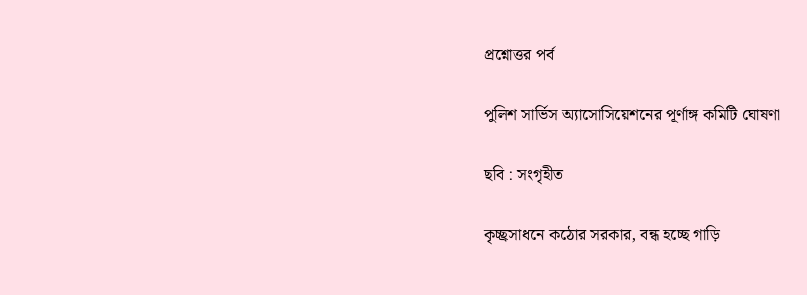প্রশ্নোত্তর পর্ব

পুলিশ সার্ভিস অ্যাসোসিয়েশনের পূর্ণাঙ্গ কমিটি ঘোষণা

ছবি : সংগৃহীত

কৃচ্ছ্রসাধনে কঠোর সরকার, বন্ধ হচ্ছে গাড়ি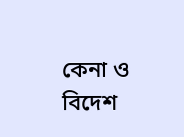কেনা ও বিদেশ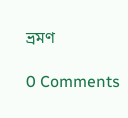ভ্রমণ

0 Comments